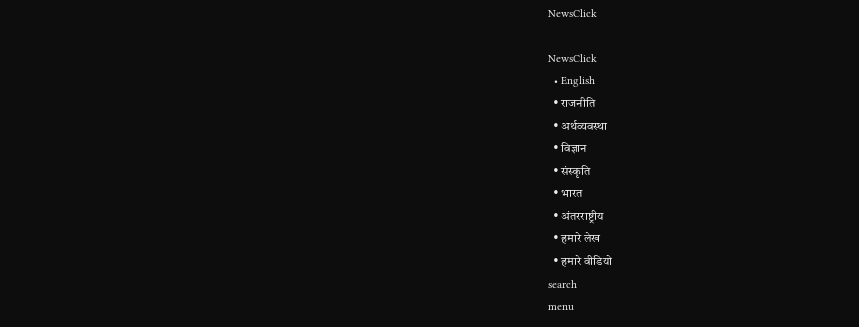NewsClick

NewsClick
  • English
  • राजनीति
  • अर्थव्यवस्था
  • विज्ञान
  • संस्कृति
  • भारत
  • अंतरराष्ट्रीय
  • हमारे लेख
  • हमारे वीडियो
search
menu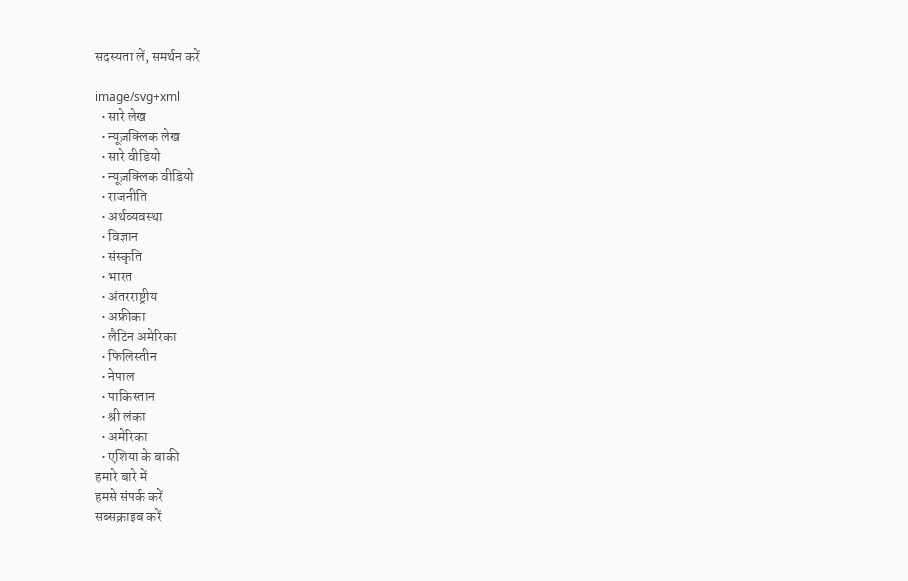सदस्यता लें, समर्थन करें

image/svg+xml
  • सारे लेख
  • न्यूज़क्लिक लेख
  • सारे वीडियो
  • न्यूज़क्लिक वीडियो
  • राजनीति
  • अर्थव्यवस्था
  • विज्ञान
  • संस्कृति
  • भारत
  • अंतरराष्ट्रीय
  • अफ्रीका
  • लैटिन अमेरिका
  • फिलिस्तीन
  • नेपाल
  • पाकिस्तान
  • श्री लंका
  • अमेरिका
  • एशिया के बाकी
हमारे बारे में
हमसे संपर्क करें
सब्सक्राइब करें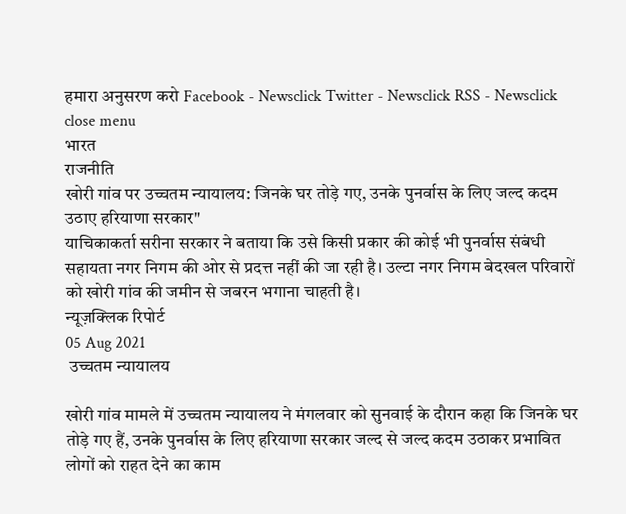हमारा अनुसरण करो Facebook - Newsclick Twitter - Newsclick RSS - Newsclick
close menu
भारत
राजनीति
खोरी गांव पर उच्चतम न्यायालय: जिनके घर तोड़े गए, उनके पुनर्वास के लिए जल्द कदम उठाए हरियाणा सरकार"
याचिकाकर्ता सरीना सरकार ने बताया कि उसे किसी प्रकार की कोई भी पुनर्वास संबंधी सहायता नगर निगम की ओर से प्रदत्त नहीं की जा रही है। उल्टा नगर निगम बेदखल परिवारों को खोरी गांव की जमीन से जबरन भगाना चाहती है।
न्यूज़क्लिक रिपोर्ट
05 Aug 2021
 उच्चतम न्यायालय

खोरी गांव मामले में उच्चतम न्यायालय ने मंगलवार को सुनवाई के दौरान कहा कि जिनके घर तोड़े गए हैं, उनके पुनर्वास के लिए हरियाणा सरकार जल्द से जल्द कदम उठाकर प्रभावित लोगों को राहत देने का काम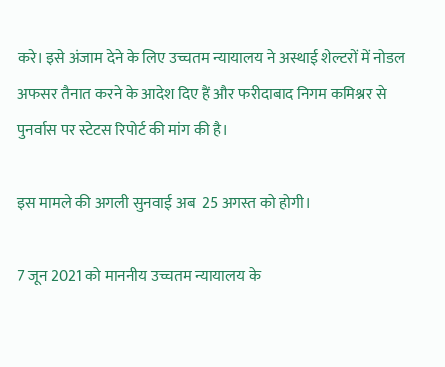करे। इसे अंजाम देने के लिए उच्चतम न्यायालय ने अस्थाई शेल्टरों में नोडल अफसर तैनात करने के आदेश दिए हैं और फरीदाबाद निगम कमिश्नर से पुनर्वास पर स्टेटस रिपोर्ट की मांग की है।

इस मामले की अगली सुनवाई अब  25 अगस्त को होगी।

7 जून 2021 को माननीय उच्चतम न्यायालय के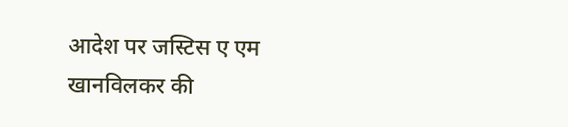आदेश पर जस्टिस ए एम खानविलकर की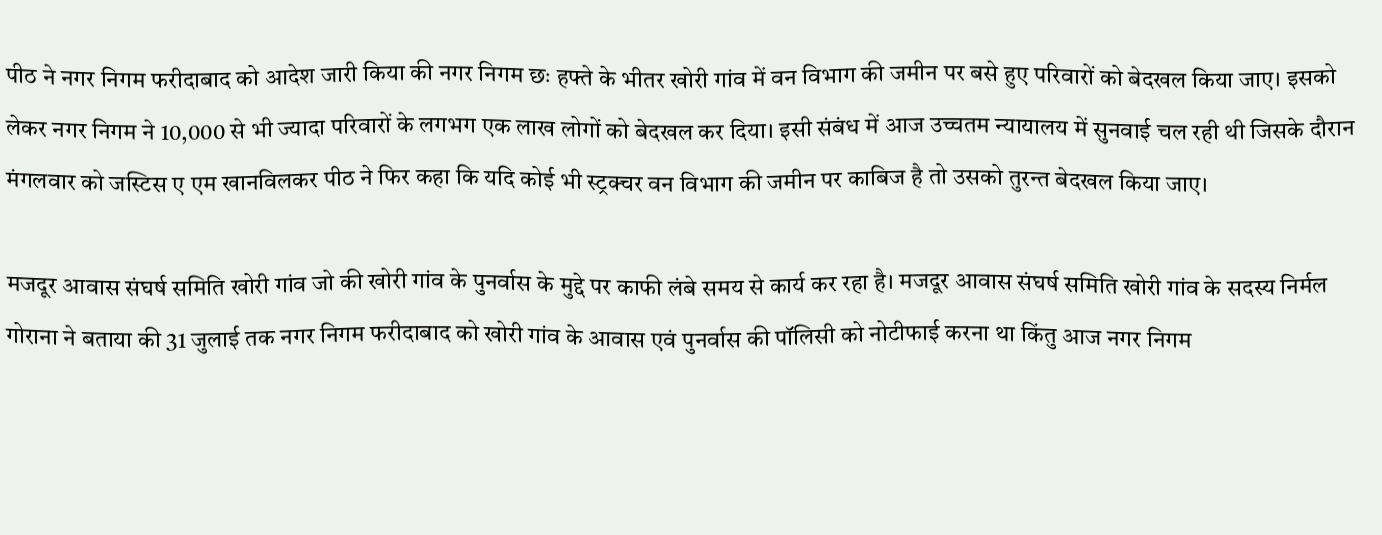पीठ ने नगर निगम फरीदाबाद को आदेश जारी किया की नगर निगम छः हफ्ते के भीतर खोरी गांव में वन विभाग की जमीन पर बसे हुए परिवारों को बेदखल किया जाए। इसको लेकर नगर निगम ने 10,000 से भी ज्यादा परिवारों के लगभग एक लाख लोगों को बेदखल कर दिया। इसी संबंध में आज उच्चतम न्यायालय में सुनवाई चल रही थी जिसके दौरान मंगलवार को जस्टिस ए एम खानविलकर पीठ ने फिर कहा कि यदि कोई भी स्ट्रक्चर वन विभाग की जमीन पर काबिज है तो उसको तुरन्त बेदखल किया जाए।

मजदूर आवास संघर्ष समिति खोरी गांव जो की खोरी गांव के पुनर्वास के मुद्दे पर काफी लंबे समय से कार्य कर रहा है। मजदूर आवास संघर्ष समिति खोरी गांव के सदस्य निर्मल गोराना ने बताया की 31 जुलाई तक नगर निगम फरीदाबाद को खोरी गांव के आवास एवं पुनर्वास की पॉलिसी को नोटीफाई करना था किंतु आज नगर निगम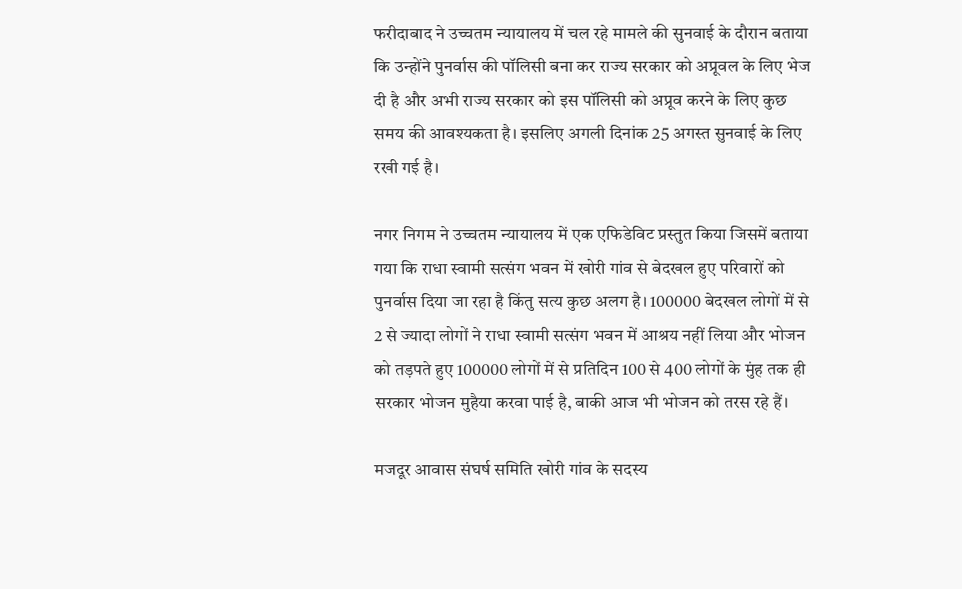फरीदाबाद ने उच्चतम न्यायालय में चल रहे मामले की सुनवाई के दौरान बताया कि उन्होंने पुनर्वास की पॉलिसी बना कर राज्य सरकार को अप्रूवल के लिए भेज दी है और अभी राज्य सरकार को इस पॉलिसी को अप्रूव करने के लिए कुछ समय की आवश्यकता है। इसलिए अगली दिनांक 25 अगस्त सुनवाई के लिए रखी गई है।

नगर निगम ने उच्चतम न्यायालय में एक एफिडेविट प्रस्तुत किया जिसमें बताया गया कि राधा स्वामी सत्संग भवन में खोरी गांव से बेदखल हुए परिवारों को पुनर्वास दिया जा रहा है किंतु सत्य कुछ अलग है। 100000 बेदखल लोगों में से 2 से ज्यादा लोगों ने राधा स्वामी सत्संग भवन में आश्रय नहीं लिया और भोजन को तड़पते हुए 100000 लोगों में से प्रतिदिन 100 से 400 लोगों के मुंह तक ही सरकार भोजन मुहैया करवा पाई है, बाकी आज भी भोजन को तरस रहे हैं।

मजदूर आवास संघर्ष समिति खोरी गांव के सदस्य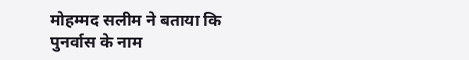मोहम्मद सलीम ने बताया कि पुनर्वास के नाम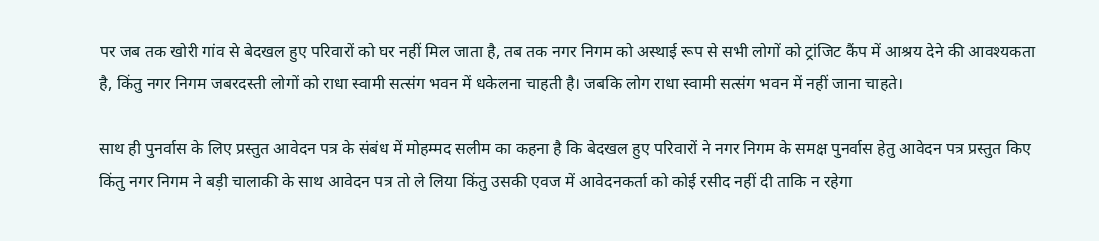पर जब तक खोरी गांव से बेदखल हुए परिवारों को घर नहीं मिल जाता है, तब तक नगर निगम को अस्थाई रूप से सभी लोगों को ट्रांजिट कैंप में आश्रय देने की आवश्यकता है, किंतु नगर निगम जबरदस्ती लोगों को राधा स्वामी सत्संग भवन में धकेलना चाहती है। जबकि लोग राधा स्वामी सत्संग भवन में नहीं जाना चाहते।

साथ ही पुनर्वास के लिए प्रस्तुत आवेदन पत्र के संबंध में मोहम्मद सलीम का कहना है कि बेदखल हुए परिवारों ने नगर निगम के समक्ष पुनर्वास हेतु आवेदन पत्र प्रस्तुत किए किंतु नगर निगम ने बड़ी चालाकी के साथ आवेदन पत्र तो ले लिया किंतु उसकी एवज में आवेदनकर्ता को कोई रसीद नहीं दी ताकि न रहेगा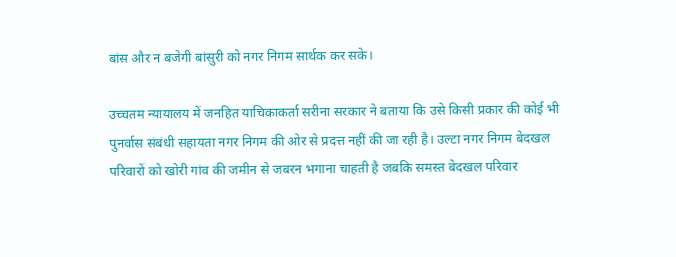बांस और न बजेगी बांसुरी को नगर निगम सार्थक कर सके।

उच्चतम न्यायालय में जनहित याचिकाकर्ता सरीना सरकार ने बताया कि उसे किसी प्रकार की कोई भी पुनर्वास संबंधी सहायता नगर निगम की ओर से प्रदत्त नहीं की जा रही है। उल्टा नगर निगम बेदखल परिवारों को खोरी गांव की जमीन से जबरन भगाना चाहती है जबकि समस्त बेदखल परिवार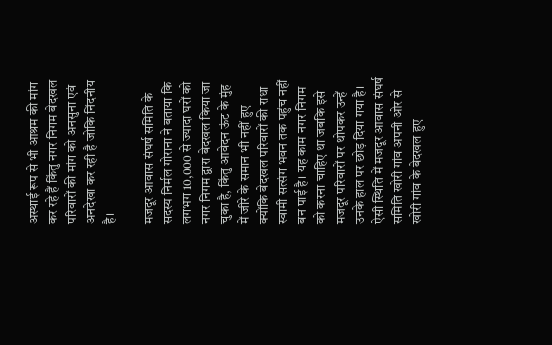अस्थाई रूप से भी आश्रम की मांग कर रहे हैं किंतु नगर निगम बेदखल परिवारों की मांग को अनसुना एवं अनदेखा कर रही है जोकि निंदनीय है।

मजदूर आवास संघर्ष समिति के सदस्य निर्मल गोराना ने बताया कि लगभग 10,000 से ज्यादा घरों को नगर निगम द्वारा बेदखल किया जा चुका है, किंतु आवेदन ऊंट के मुंह में जीरे के समान भी नहीं हुए क्योंकि बेदखल परिवारों की राधा स्वामी सत्संग भवन तक पहुंच नहीं बन पाई है। यह काम नगर निगम को करना चाहिए था जबकि इसे मजदूर परिवारों पर थोपकर उन्हें उनके हाल पर छोड़ दिया गया है। ऐसी स्थिति में मजदूर आवास संघर्ष समिति खोरी गांव अपनी ओर से खोरी गांव के बेदखल हुए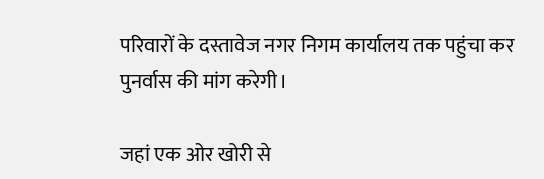परिवारों के दस्तावेज नगर निगम कार्यालय तक पहुंचा कर पुनर्वास की मांग करेगी।

जहां एक ओर खोरी से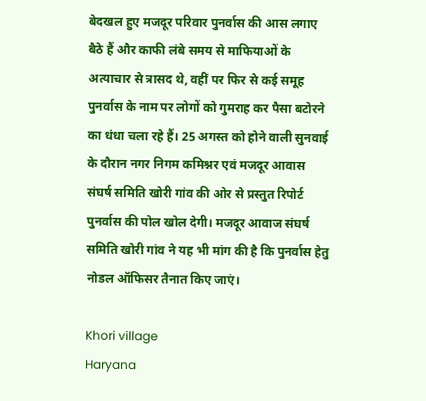बेदखल हुए मजदूर परिवार पुनर्वास की आस लगाए बैठे हैं और काफी लंबे समय से माफियाओं के अत्याचार से त्रासद थे, वहीं पर फिर से कई समूह पुनर्वास के नाम पर लोगों को गुमराह कर पैसा बटोरने का धंधा चला रहे हैं। 25 अगस्त को होने वाली सुनवाई के दौरान नगर निगम कमिश्नर एवं मजदूर आवास संघर्ष समिति खोरी गांव की ओर से प्रस्तुत रिपोर्ट पुनर्वास की पोल खोल देगी। मजदूर आवाज संघर्ष समिति खोरी गांव ने यह भी मांग की है कि पुनर्वास हेतु नोडल ऑफिसर तैनात किए जाएं।

Khori village
Haryana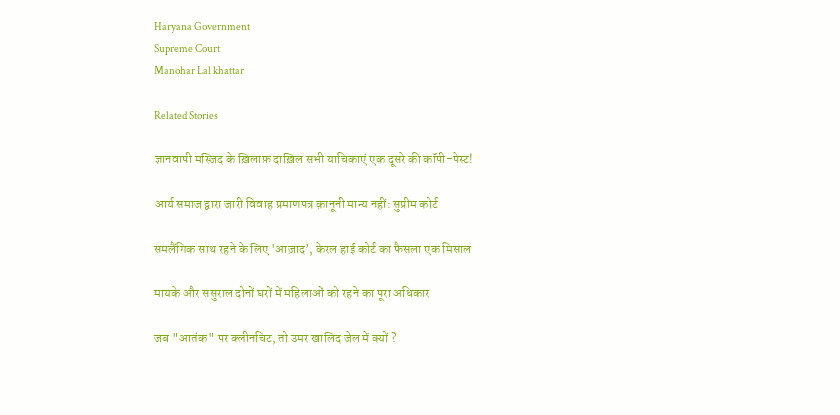Haryana Government
Supreme Court
Manohar Lal khattar

Related Stories

ज्ञानवापी मस्जिद के ख़िलाफ़ दाख़िल सभी याचिकाएं एक दूसरे की कॉपी-पेस्ट!

आर्य समाज द्वारा जारी विवाह प्रमाणपत्र क़ानूनी मान्य नहीं: सुप्रीम कोर्ट

समलैंगिक साथ रहने के लिए 'आज़ाद’, केरल हाई कोर्ट का फैसला एक मिसाल

मायके और ससुराल दोनों घरों में महिलाओं को रहने का पूरा अधिकार

जब "आतंक" पर क्लीनचिट, तो उमर खालिद जेल में क्यों ?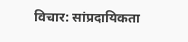विचार: सांप्रदायिकता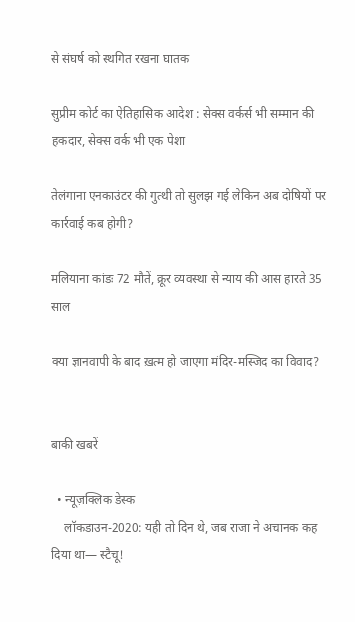से संघर्ष को स्थगित रखना घातक

सुप्रीम कोर्ट का ऐतिहासिक आदेश : सेक्स वर्कर्स भी सम्मान की हकदार, सेक्स वर्क भी एक पेशा

तेलंगाना एनकाउंटर की गुत्थी तो सुलझ गई लेकिन अब दोषियों पर कार्रवाई कब होगी?

मलियाना कांडः 72 मौतें, क्रूर व्यवस्था से न्याय की आस हारते 35 साल

क्या ज्ञानवापी के बाद ख़त्म हो जाएगा मंदिर-मस्जिद का विवाद?


बाकी खबरें

  • न्यूज़क्लिक डेस्क
    लॉकडाउन-2020: यही तो दिन थे, जब राजा ने अचानक कह दिया था— स्टैचू!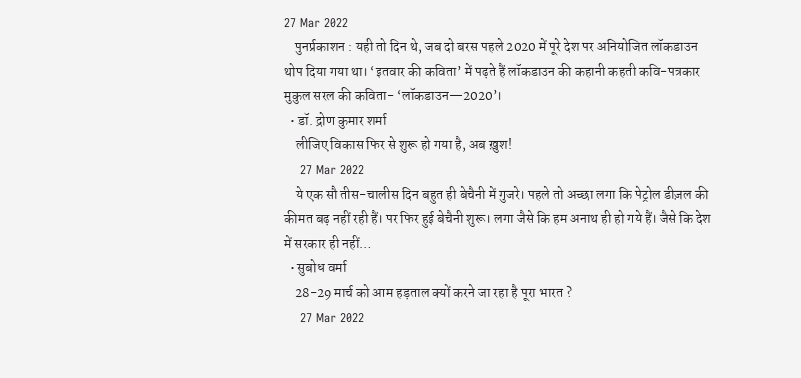27 Mar 2022
    पुनर्प्रकाशन : यही तो दिन थे, जब दो बरस पहले 2020 में पूरे देश पर अनियोजित लॉकडाउन थोप दिया गया था। ‘इतवार की कविता’ में पढ़ते हैं लॉकडाउन की कहानी कहती कवि-पत्रकार मुकुल सरल की कविता- ‘लॉकडाउन—2020’।
  • डॉ. द्रोण कुमार शर्मा
    लीजिए विकास फिर से शुरू हो गया है, अब ख़ुश!
    27 Mar 2022
    ये एक सौ तीस-चालीस दिन बहुत ही बेचैनी में गुजरे। पहले तो अच्छा लगा कि पेट्रोल डीज़ल की कीमत बढ़ नहीं रही हैं। पर फिर हुई बेचैनी शुरू। लगा जैसे कि हम अनाथ ही हो गये हैं। जैसे कि देश में सरकार ही नहीं…
  • सुबोध वर्मा
    28-29 मार्च को आम हड़ताल क्यों करने जा रहा है पूरा भारत ?
    27 Mar 2022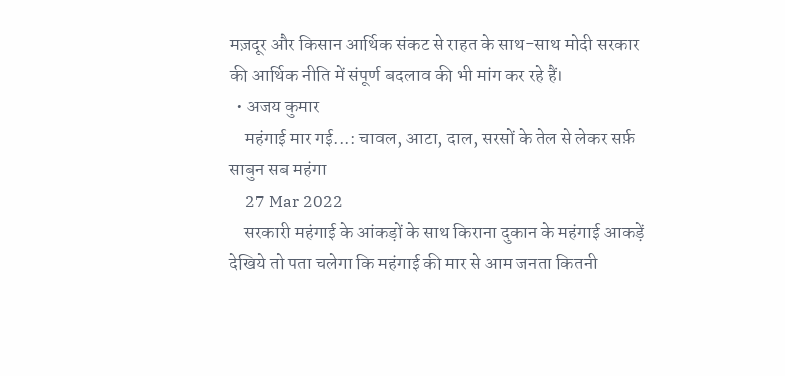मज़दूर और किसान आर्थिक संकट से राहत के साथ-साथ मोदी सरकार की आर्थिक नीति में संपूर्ण बदलाव की भी मांग कर रहे हैं।
  • अजय कुमार
    महंगाई मार गई...: चावल, आटा, दाल, सरसों के तेल से लेकर सर्फ़ साबुन सब महंगा
    27 Mar 2022
    सरकारी महंगाई के आंकड़ों के साथ किराना दुकान के महंगाई आकड़ें देखिये तो पता चलेगा कि महंगाई की मार से आम जनता कितनी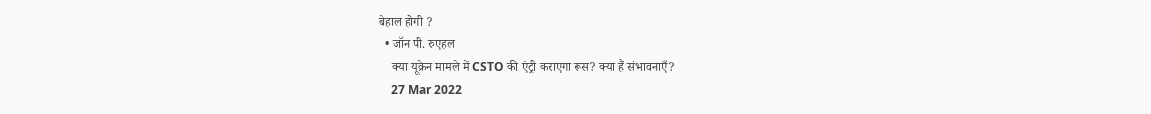बेहाल होगी ?
  • जॉन पी. रुएहल
    क्या यूक्रेन मामले में CSTO की एंट्री कराएगा रूस? क्या हैं संभावनाएँ?
    27 Mar 2022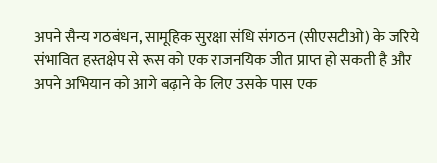अपने सैन्य गठबंधन, सामूहिक सुरक्षा संधि संगठन (सीएसटीओ) के जरिये संभावित हस्तक्षेप से रूस को एक राजनयिक जीत प्राप्त हो सकती है और अपने अभियान को आगे बढ़ाने के लिए उसके पास एक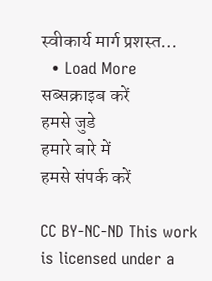स्वीकार्य मार्ग प्रशस्त…
  • Load More
सब्सक्राइब करें
हमसे जुडे
हमारे बारे में
हमसे संपर्क करें

CC BY-NC-ND This work is licensed under a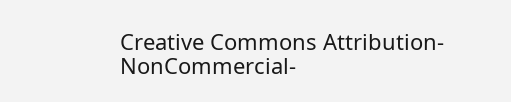Creative Commons Attribution-NonCommercial-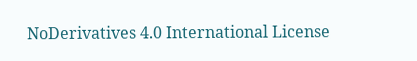NoDerivatives 4.0 International License